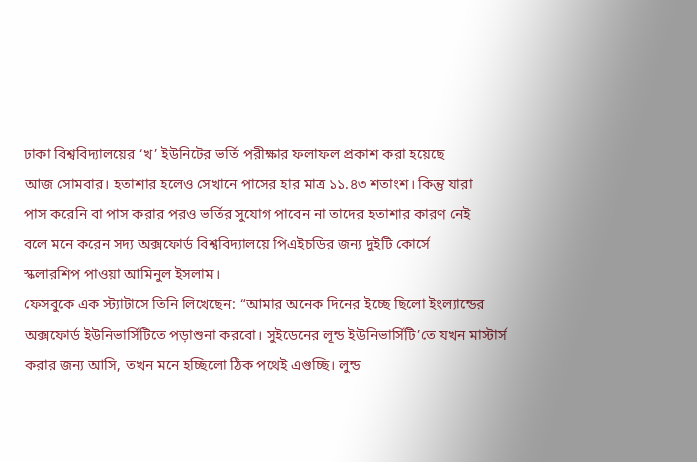ঢাকা বিশ্ববিদ্যালয়ের ‘খ’ ইউনিটের ভর্তি পরীক্ষার ফলাফল প্রকাশ করা হয়েছে
আজ সোমবার। হতাশার হলেও সেখানে পাসের হার মাত্র ১১.৪৩ শতাংশ। কিন্তু যারা
পাস করেনি বা পাস করার পরও ভর্তির সুযোগ পাবেন না তাদের হতাশার কারণ নেই
বলে মনে করেন সদ্য অক্সফোর্ড বিশ্ববিদ্যালয়ে পিএইচডির জন্য দুইটি কোর্সে
স্কলারশিপ পাওয়া আমিনুল ইসলাম।
ফেসবুকে এক স্ট্যাটাসে তিনি লিখেছেন: “আমার অনেক দিনের ইচ্ছে ছিলো ইংল্যান্ডের অক্সফোর্ড ইউনিভার্সিটিতে পড়াশুনা করবো। সুইডেনের লূন্ড ইউনিভার্সিটি’তে যখন মাস্টার্স করার জন্য আসি, তখন মনে হচ্ছিলো ঠিক পথেই এগুচ্ছি। লুন্ড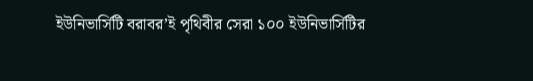ইউনিভার্সিটি বরাবর’ই পৃথিবীর সেরা ১০০ ইউনিভার্সিটির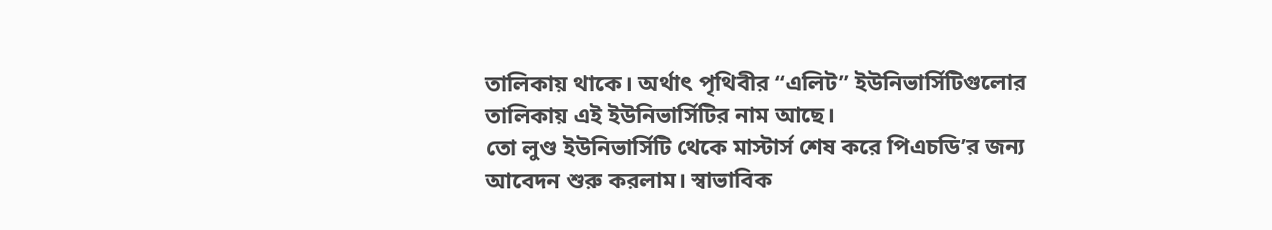তালিকায় থাকে। অর্থাৎ পৃথিবীর “এলিট” ইউনিভার্সিটিগুলোর তালিকায় এই ইউনিভার্সিটির নাম আছে।
তো লুণ্ড ইউনিভার্সিটি থেকে মাস্টার্স শেষ করে পিএচডি’র জন্য আবেদন শুরু করলাম। স্বাভাবিক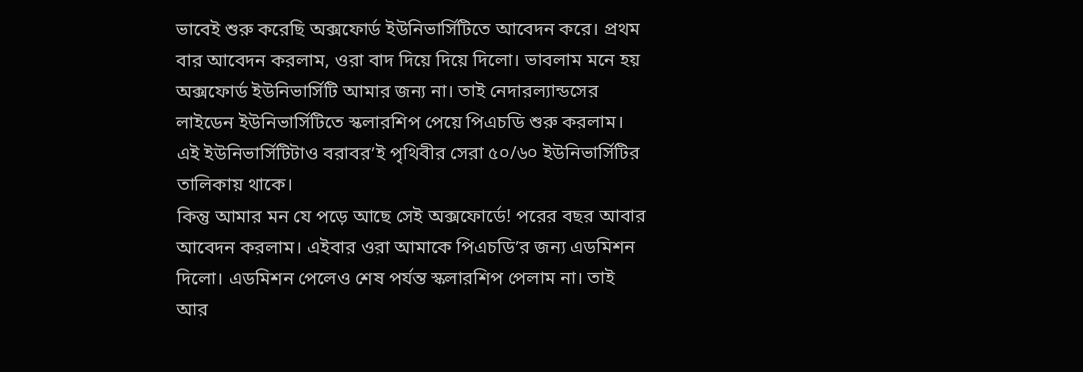ভাবেই শুরু করেছি অক্সফোর্ড ইউনিভার্সিটিতে আবেদন করে। প্রথম বার আবেদন করলাম, ওরা বাদ দিয়ে দিয়ে দিলো। ভাবলাম মনে হয় অক্সফোর্ড ইউনিভার্সিটি আমার জন্য না। তাই নেদারল্যান্ডসের লাইডেন ইউনিভার্সিটিতে স্কলারশিপ পেয়ে পিএচডি শুরু করলাম। এই ইউনিভার্সিটিটাও বরাবর’ই পৃথিবীর সেরা ৫০/৬০ ইউনিভার্সিটির তালিকায় থাকে।
কিন্তু আমার মন যে পড়ে আছে সেই অক্সফোর্ডে! পরের বছর আবার আবেদন করলাম। এইবার ওরা আমাকে পিএচডি’র জন্য এডমিশন দিলো। এডমিশন পেলেও শেষ পর্যন্ত স্কলারশিপ পেলাম না। তাই আর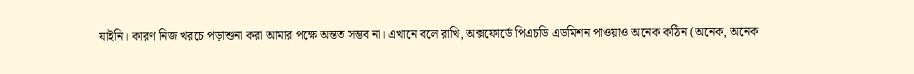যাইনি। কারণ নিজ খরচে পড়াশুনা করা আমার পক্ষে অন্তত সম্ভব না। এখানে বলে রাখি, অক্সফোর্ডে পিএচডি এডমিশন পাওয়াও অনেক কঠিন (অনেক, অনেক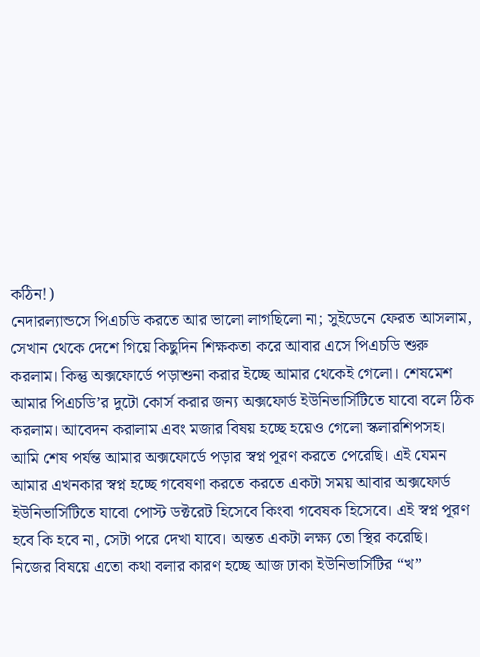কঠিন!)
নেদারল্যান্ডসে পিএচডি করতে আর ভালো লাগছিলো না; সুইডেনে ফেরত আসলাম, সেখান থেকে দেশে গিয়ে কিছুদিন শিক্ষকতা করে আবার এসে পিএচডি শুরু করলাম। কিন্তু অক্সফোর্ডে পড়াশুনা করার ইচ্ছে আমার থেকেই গেলো। শেষমেশ আমার পিএচডি’র দুটো কোর্স করার জন্য অক্সফোর্ড ইউনিভার্সিটিতে যাবো বলে ঠিক করলাম। আবেদন করালাম এবং মজার বিষয় হচ্ছে হয়েও গেলো স্কলারশিপসহ।
আমি শেষ পর্যন্ত আমার অক্সফোর্ডে পড়ার স্বপ্ন পূরণ করতে পেরেছি। এই যেমন আমার এখনকার স্বপ্ন হচ্ছে গবেষণা করতে করতে একটা সময় আবার অক্সফোর্ড ইউনিভার্সিটিতে যাবো পোস্ট ডক্টরেট হিসেবে কিংবা গবেষক হিসেবে। এই স্বপ্ন পূরণ হবে কি হবে না, সেটা পরে দেখা যাবে। অন্তত একটা লক্ষ্য তো স্থির করেছি।
নিজের বিষয়ে এতো কথা বলার কারণ হচ্ছে আজ ঢাকা ইউনিভার্সিটির “খ”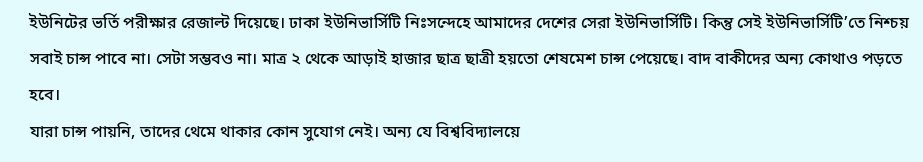ইউনিটের ভর্তি পরীক্ষার রেজাল্ট দিয়েছে। ঢাকা ইউনিভার্সিটি নিঃসন্দেহে আমাদের দেশের সেরা ইউনিভার্সিটি। কিন্তু সেই ইউনিভার্সিটি’তে নিশ্চয় সবাই চান্স পাবে না। সেটা সম্ভবও না। মাত্র ২ থেকে আড়াই হাজার ছাত্র ছাত্রী হয়তো শেষমেশ চান্স পেয়েছে। বাদ বাকীদের অন্য কোথাও পড়তে হবে।
যারা চান্স পায়নি, তাদের থেমে থাকার কোন সুযোগ নেই। অন্য যে বিশ্ববিদ্যালয়ে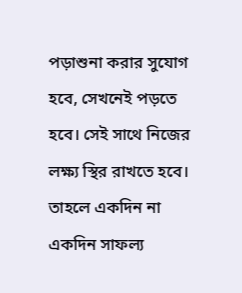পড়াশুনা করার সুযোগ হবে, সেখনেই পড়তে হবে। সেই সাথে নিজের লক্ষ্য স্থির রাখতে হবে। তাহলে একদিন না একদিন সাফল্য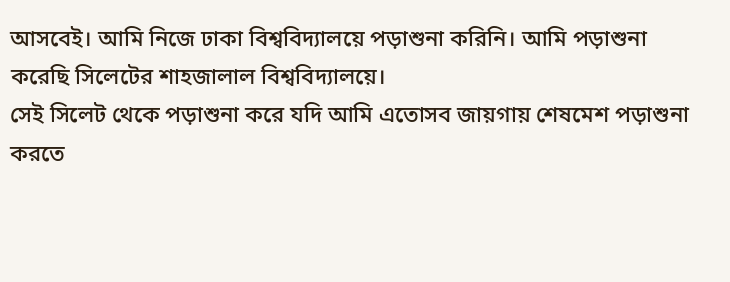আসবেই। আমি নিজে ঢাকা বিশ্ববিদ্যালয়ে পড়াশুনা করিনি। আমি পড়াশুনা করেছি সিলেটের শাহজালাল বিশ্ববিদ্যালয়ে।
সেই সিলেট থেকে পড়াশুনা করে যদি আমি এতোসব জায়গায় শেষমেশ পড়াশুনা করতে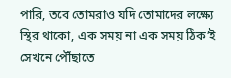পারি, তবে তোমরাও যদি তোমাদের লক্ষ্যে স্থির থাকো, এক সময় না এক সময় ঠিক’ই সেখনে পৌঁছাতে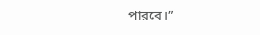পারবে।”